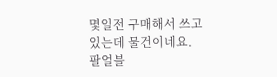몇일전 구매해서 쓰고 있는데 물건이네요.
팔얼블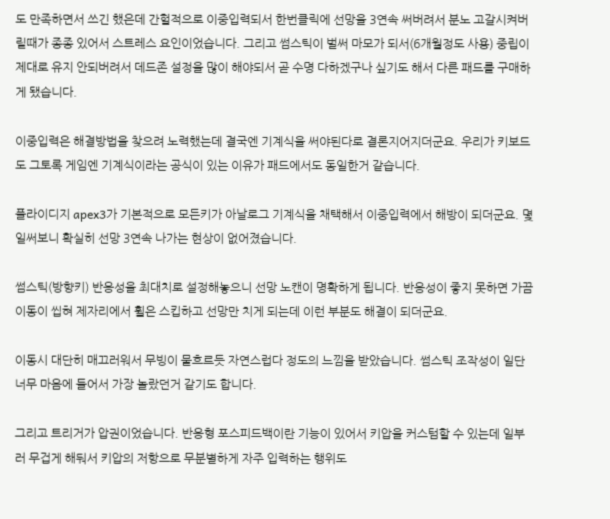도 만족하면서 쓰긴 했은데 간헐적으로 이중입력되서 한번클릭에 선망을 3연속 써버려서 분노 고갈시켜버릴때가 종종 있어서 스트레스 요인이었습니다. 그리고 썸스틱이 벌써 마모가 되서(6개월정도 사용) 중립이 제대로 유지 안되버려서 데드존 설정을 많이 해야되서 곧 수명 다하겠구나 싶기도 해서 다른 패드를 구매하게 됐습니다.

이중입력은 해결방법을 찾으려 노력했는데 결국엔 기계식을 써야된다로 결론지어지더군요. 우리가 키보드도 그토록 게임엔 기계식이라는 공식이 있는 이유가 패드에서도 동일한거 같습니다.

플라이디지 apex3가 기본적으로 모든키가 아날로그 기계식을 채택해서 이중입력에서 해방이 되더군요. 몇일써보니 확실히 선망 3연속 나가는 현상이 없어졌습니다.

썸스틱(방향키) 반응성을 최대치로 설정해놓으니 선망 노캔이 명확하게 됩니다. 반응성이 좋지 못하면 가끔 이동이 씹혀 제자리에서 휠은 스킵하고 선망만 치게 되는데 이런 부분도 해결이 되더군요.

이동시 대단히 매끄러워서 무빙이 물흐르듯 자연스럽다 정도의 느낌을 받았습니다. 썸스틱 조작성이 일단 너무 마음에 들어서 가장 놀랐던거 같기도 합니다.

그리고 트리거가 압권이었습니다. 반응형 포스피드백이란 기능이 있어서 키압을 커스텀할 수 있는데 일부러 무겁게 해둬서 키압의 저항으로 무분별하게 자주 입력하는 행위도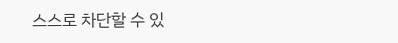스스로 차단할 수 있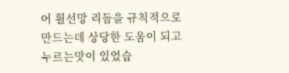어 휠선망 리듬을 규칙적으로 만드는데 상당한 도움이 되고 누르는맛이 있었습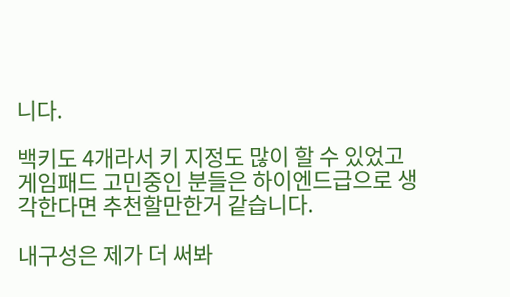니다.

백키도 4개라서 키 지정도 많이 할 수 있었고 게임패드 고민중인 분들은 하이엔드급으로 생각한다면 추천할만한거 같습니다.

내구성은 제가 더 써봐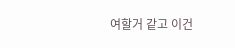여할거 같고 이건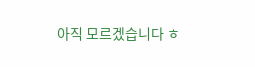아직 모르겠습니다 ㅎ